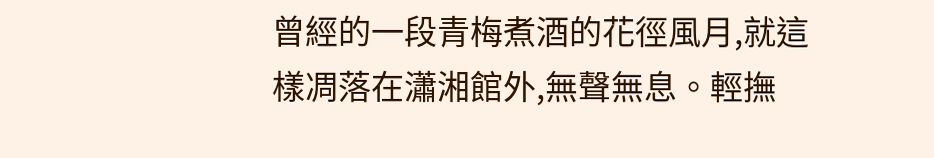曾經的一段青梅煮酒的花徑風月,就這樣凋落在瀟湘館外,無聲無息。輕撫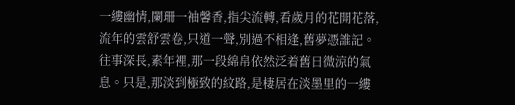一縷幽情,闌珊一袖馨香,指尖流轉,看歲月的花開花落,流年的雲舒雲卷,只道一聲,別過不相逢,舊夢憑誰記。
往事深長,素年裡,那一段綿帛依然泛着舊日微涼的氣息。只是,那淡到極致的紋路,是棲居在淡墨里的一縷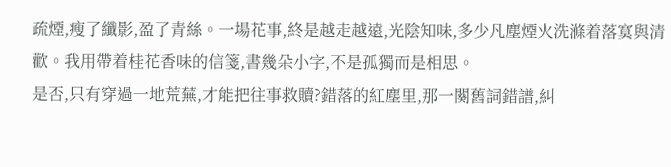疏煙,瘦了纖影,盈了青絲。一場花事,終是越走越遠,光陰知味,多少凡塵煙火洗滌着落寞與清歡。我用帶着桂花香味的信箋,書幾朵小字,不是孤獨而是相思。
是否,只有穿過一地荒蕪,才能把往事救贖?錯落的紅塵里,那一闋舊詞錯譜,糾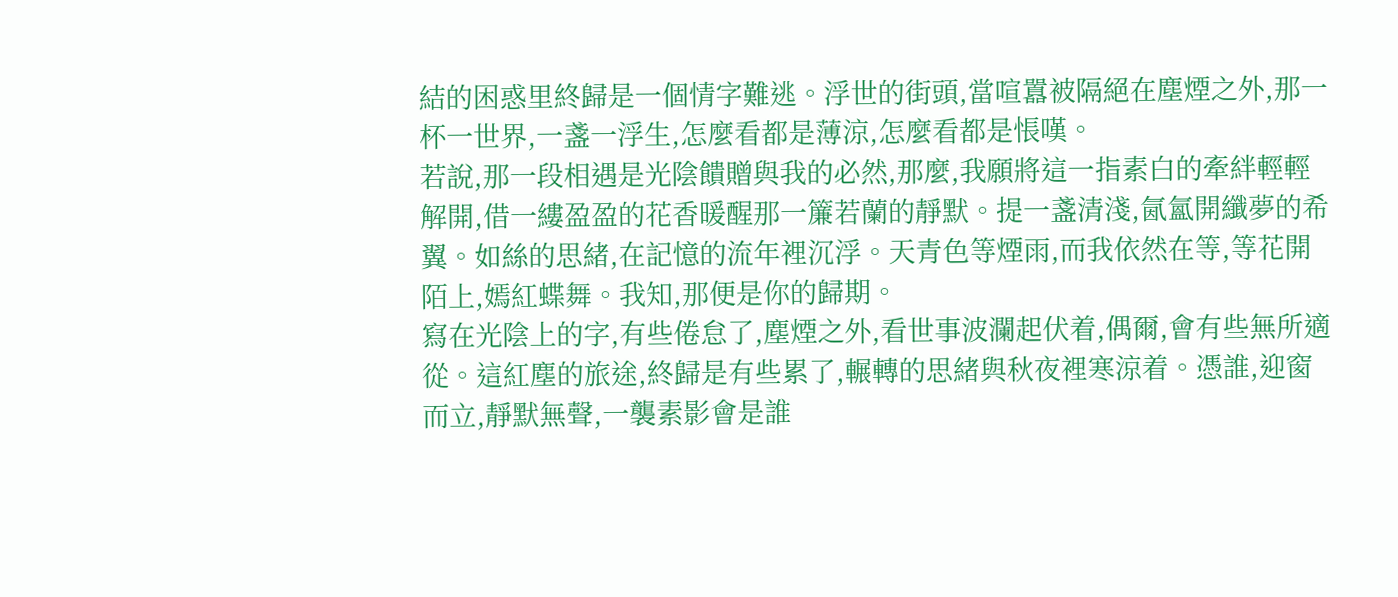結的困惑里終歸是一個情字難逃。浮世的街頭,當喧囂被隔絕在塵煙之外,那一杯一世界,一盞一浮生,怎麼看都是薄涼,怎麼看都是悵嘆。
若說,那一段相遇是光陰饋贈與我的必然,那麼,我願將這一指素白的牽絆輕輕解開,借一縷盈盈的花香暖醒那一簾若蘭的靜默。提一盞清淺,氤氳開纖夢的希翼。如絲的思緒,在記憶的流年裡沉浮。天青色等煙雨,而我依然在等,等花開陌上,嫣紅蝶舞。我知,那便是你的歸期。
寫在光陰上的字,有些倦怠了,塵煙之外,看世事波瀾起伏着,偶爾,會有些無所適從。這紅塵的旅途,終歸是有些累了,輾轉的思緒與秋夜裡寒涼着。憑誰,迎窗而立,靜默無聲,一襲素影會是誰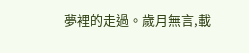夢裡的走過。歲月無言,載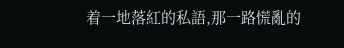着一地落紅的私語,那一路慌亂的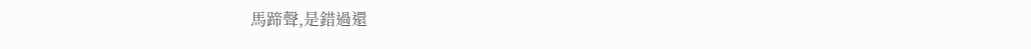馬蹄聲,是錯過還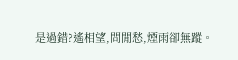是過錯?遙相望,問閒愁,煙雨卻無蹤。